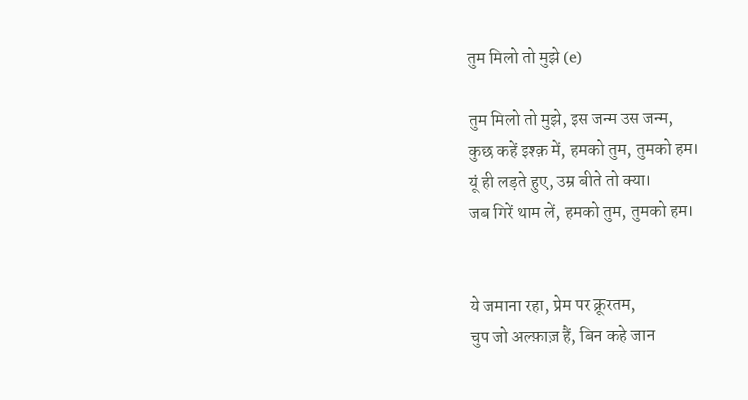तुम मिलो तो मुझे (e)

तुम मिलो तो मुझे, इस जन्म उस जन्म,
कुछ कहें इश्क़ में, हमको तुम, तुमको हम।
यूं ही लड़ते हुए, उम्र बीते तो क्या।
जब गिरें थाम लें, हमको तुम, तुमको हम।


ये जमाना रहा, प्रेम पर क्रूरतम,
चुप जो अल्फ़ाज़ हैं, बिन कहे जान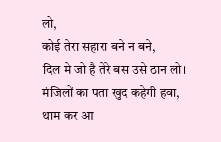लो,
कोई तेरा सहारा बने न बने,
दिल मे जो है तेरे बस उसे ठान लो।
मंजिलों का पता खुद कहेगी हवा,
थाम कर आ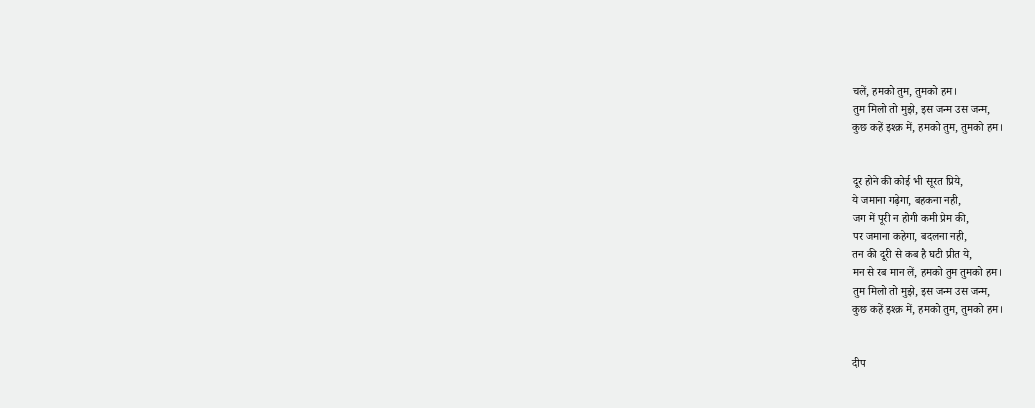चलें, हमको तुम, तुमको हम।
तुम मिलो तो मुझे, इस जन्म उस जन्म,
कुछ कहें इश्क़ में, हमको तुम, तुमको हम।


दूर होने की कोई भी सूरत प्रिये,
ये जमाना गढ़ेगा, बहकना नही,
जग में पूरी न होगी कमी प्रेम की,
पर जमाना कहेगा, बदलना नही,
तन की दूरी से कब है घटी प्रीत ये,
मन से रब मान लें, हमको तुम तुमको हम।
तुम मिलो तो मुझे, इस जन्म उस जन्म,
कुछ कहें इश्क़ में, हमको तुम, तुमको हम।


दीप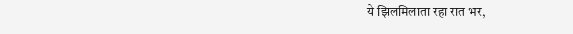ये झिलमिलाता रहा रात भर,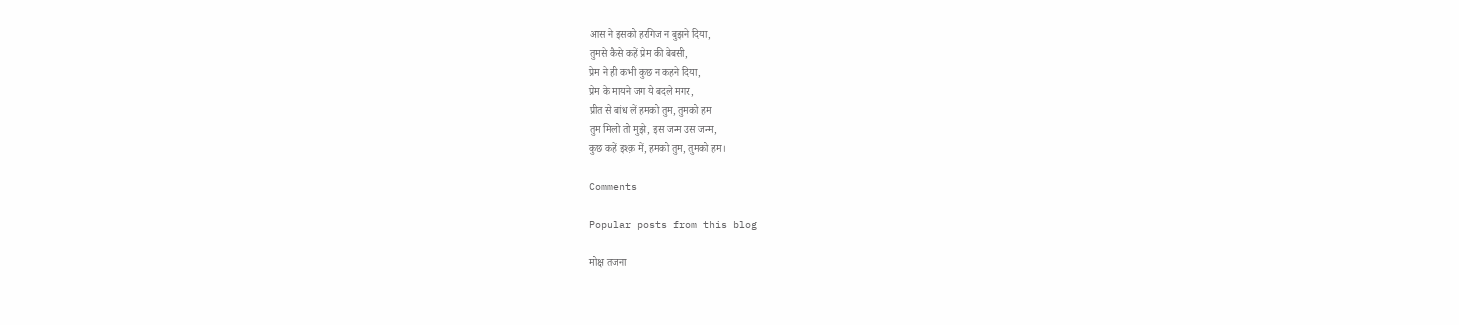आस ने इसको हरगिज न बुझने दिया,
तुमसे कैसे कहें प्रेम की बेबसी,
प्रेम ने ही कभी कुछ न कहने दिया,
प्रेम के मायने जग ये बदले मगर,
प्रीत से बांध लें हमको तुम, तुमको हम
तुम मिलो तो मुझे, इस जन्म उस जन्म,
कुछ कहें इश्क़ में, हमको तुम, तुमको हम।

Comments

Popular posts from this blog

मोक्ष तजना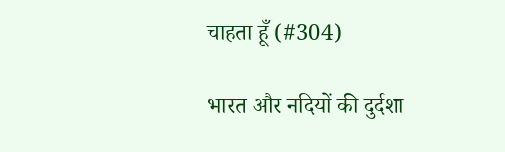चाहता हूँ (#304)

भारत और नदियों की दुर्दशा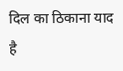दिल का ठिकाना याद है